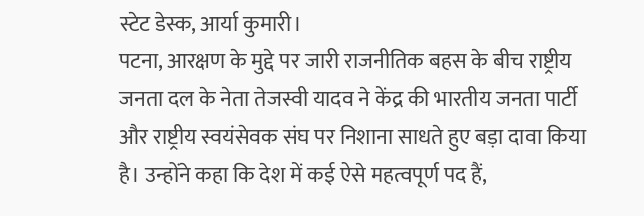स्टेट डेस्क, आर्या कुमारी।
पटना, आरक्षण के मुद्दे पर जारी राजनीतिक बहस के बीच राष्ट्रीय जनता दल के नेता तेजस्वी यादव ने केंद्र की भारतीय जनता पार्टी और राष्ट्रीय स्वयंसेवक संघ पर निशाना साधते हुए बड़ा दावा किया है। उन्होंने कहा कि देश में कई ऐसे महत्वपूर्ण पद हैं,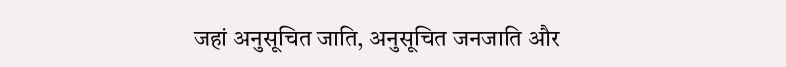जहां अनुसूचित जाति, अनुसूचित जनजाति और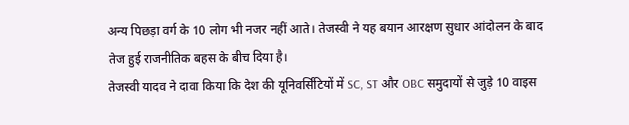अन्य पिछड़ा वर्ग के 10 लोग भी नजर नहीं आते। तेजस्वी ने यह बयान आरक्षण सुधार आंदोलन के बाद तेज हुई राजनीतिक बहस के बीच दिया है।
तेजस्वी यादव ने दावा किया कि देश की यूनिवर्सिटियों में SC, ST और OBC समुदायों से जुड़े 10 वाइस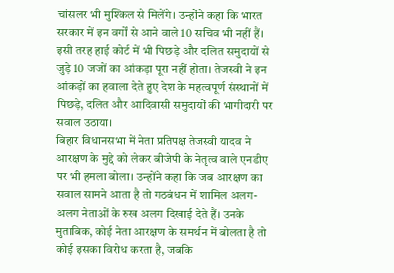चांसलर भी मुश्किल से मिलेंगे। उन्होंने कहा कि भारत सरकार में इन वर्गों से आने वाले 10 सचिव भी नहीं हैं। इसी तरह हाई कोर्ट में भी पिछड़े और दलित समुदायों से जुड़े 10 जजों का आंकड़ा पूरा नहीं होता। तेजस्वी ने इन आंकड़ों का हवाला देते हुए देश के महत्वपूर्ण संस्थानों में पिछड़े, दलित और आदिवासी समुदायों की भागीदारी पर सवाल उठाया।
बिहार विधानसभा में नेता प्रतिपक्ष तेजस्वी यादव ने आरक्षण के मुद्दे को लेकर बीजेपी के नेतृत्व वाले एनडीए पर भी हमला बोला। उन्होंने कहा कि जब आरक्षण का सवाल सामने आता है तो गठबंधन में शामिल अलग-अलग नेताओं के रुख अलग दिखाई देते हैं। उनके मुताबिक, कोई नेता आरक्षण के समर्थन में बोलता है तो कोई इसका विरोध करता है, जबकि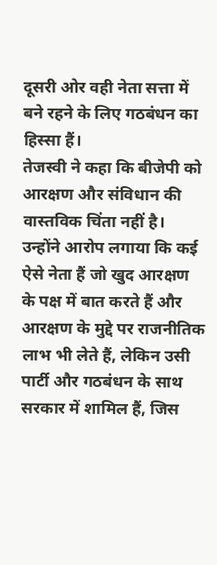दूसरी ओर वही नेता सत्ता में बने रहने के लिए गठबंधन का हिस्सा हैं।
तेजस्वी ने कहा कि बीजेपी को आरक्षण और संविधान की वास्तविक चिंता नहीं है। उन्होंने आरोप लगाया कि कई ऐसे नेता हैं जो खुद आरक्षण के पक्ष में बात करते हैं और आरक्षण के मुद्दे पर राजनीतिक लाभ भी लेते हैं, लेकिन उसी पार्टी और गठबंधन के साथ सरकार में शामिल हैं, जिस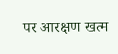पर आरक्षण खत्म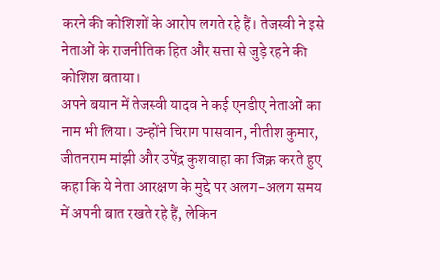करने की कोशिशों के आरोप लगते रहे हैं। तेजस्वी ने इसे नेताओं के राजनीतिक हित और सत्ता से जुड़े रहने की कोशिश बताया।
अपने बयान में तेजस्वी यादव ने कई एनडीए नेताओं का नाम भी लिया। उन्होंने चिराग पासवान, नीतीश कुमार, जीतनराम मांझी और उपेंद्र कुशवाहा का जिक्र करते हुए कहा कि ये नेता आरक्षण के मुद्दे पर अलग-अलग समय में अपनी बात रखते रहे हैं, लेकिन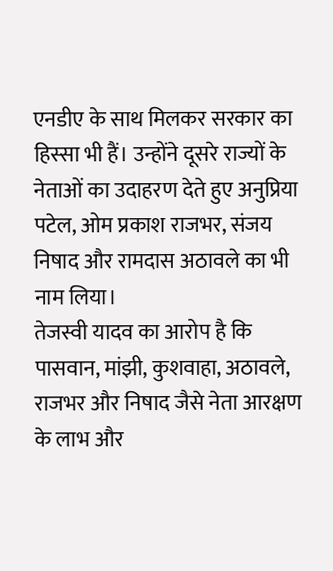एनडीए के साथ मिलकर सरकार का हिस्सा भी हैं। उन्होंने दूसरे राज्यों के नेताओं का उदाहरण देते हुए अनुप्रिया पटेल, ओम प्रकाश राजभर, संजय निषाद और रामदास अठावले का भी नाम लिया।
तेजस्वी यादव का आरोप है कि पासवान, मांझी, कुशवाहा, अठावले, राजभर और निषाद जैसे नेता आरक्षण के लाभ और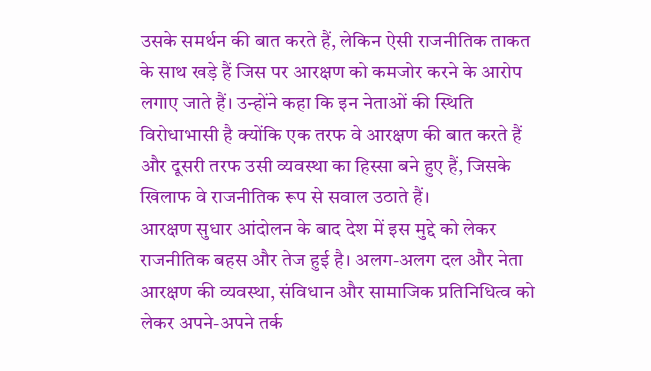उसके समर्थन की बात करते हैं, लेकिन ऐसी राजनीतिक ताकत के साथ खड़े हैं जिस पर आरक्षण को कमजोर करने के आरोप लगाए जाते हैं। उन्होंने कहा कि इन नेताओं की स्थिति विरोधाभासी है क्योंकि एक तरफ वे आरक्षण की बात करते हैं और दूसरी तरफ उसी व्यवस्था का हिस्सा बने हुए हैं, जिसके खिलाफ वे राजनीतिक रूप से सवाल उठाते हैं।
आरक्षण सुधार आंदोलन के बाद देश में इस मुद्दे को लेकर राजनीतिक बहस और तेज हुई है। अलग-अलग दल और नेता आरक्षण की व्यवस्था, संविधान और सामाजिक प्रतिनिधित्व को लेकर अपने-अपने तर्क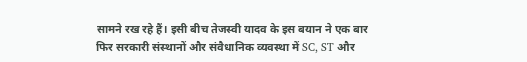सामने रख रहे हैं। इसी बीच तेजस्वी यादव के इस बयान ने एक बार फिर सरकारी संस्थानों और संवैधानिक व्यवस्था में SC, ST और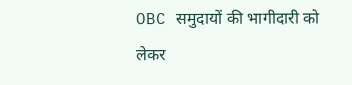OBC समुदायों की भागीदारी को लेकर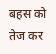बहस को तेज कर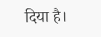दिया है।